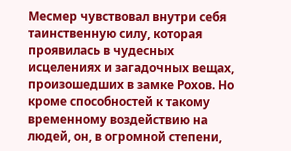Месмер чувствовал внутри себя таинственную силу, которая проявилась в чудесных исцелениях и загадочных вещах, произошедших в замке Рохов. Но кроме способностей к такому временному воздействию на людей, он, в огромной степени,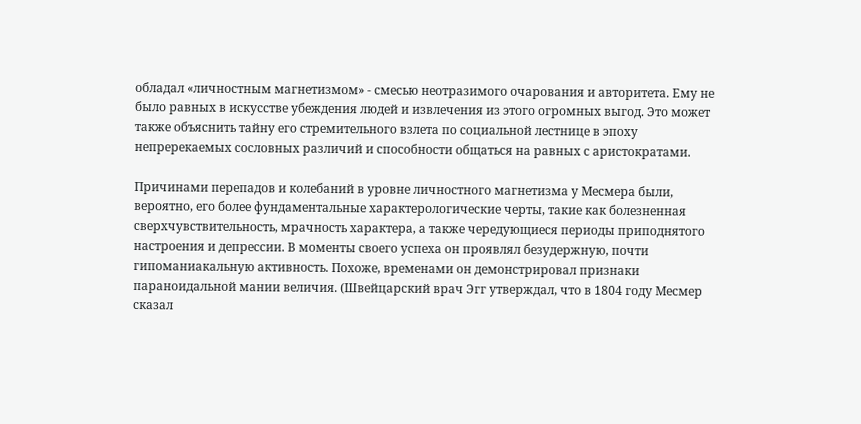обладал «личностным магнетизмом» - смесью неотразимого очарования и авторитета. Ему не было равных в искусстве убеждения людей и извлечения из этого огромных выгод. Это может также объяснить тайну его стремительного взлета по социальной лестнице в эпоху непререкаемых сословных различий и способности общаться на равных с аристократами.

Причинами перепадов и колебаний в уровне личностного магнетизма у Месмера были, вероятно, его более фундаментальные характерологические черты, такие как болезненная сверхчувствительность, мрачность характера, а также чередующиеся периоды приподнятого настроения и депрессии. В моменты своего успеха он проявлял безудержную, почти гипоманиакальную активность. Похоже, временами он демонстрировал признаки параноидальной мании величия. (Швейцарский врач Эгг утверждал, что в 1804 году Месмер сказал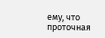ему, что проточная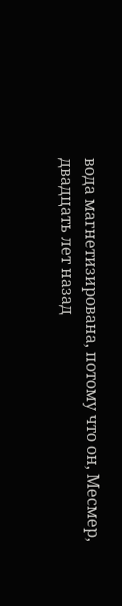вода магнетизирована, потому что он, Месмер, двадцать лет назад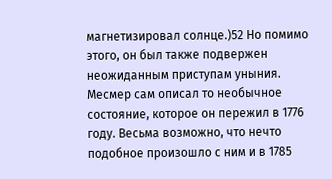магнетизировал солнце.)52 Но помимо этого, он был также подвержен неожиданным приступам уныния. Месмер сам описал то необычное состояние, которое он пережил в 1776 году. Весьма возможно, что нечто подобное произошло с ним и в 1785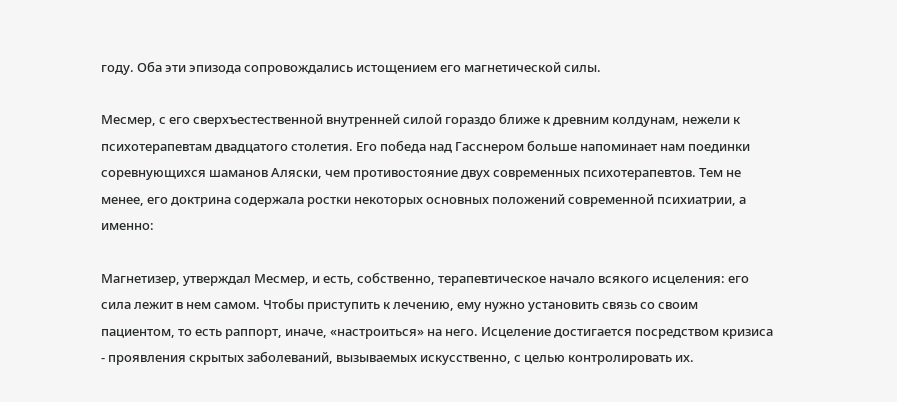году. Оба эти эпизода сопровождались истощением его магнетической силы.

Месмер, с его сверхъестественной внутренней силой гораздо ближе к древним колдунам, нежели к психотерапевтам двадцатого столетия. Его победа над Гасснером больше напоминает нам поединки соревнующихся шаманов Аляски, чем противостояние двух современных психотерапевтов. Тем не менее, его доктрина содержала ростки некоторых основных положений современной психиатрии, а именно:

Магнетизер, утверждал Месмер, и есть, собственно, терапевтическое начало всякого исцеления: его сила лежит в нем самом. Чтобы приступить к лечению, ему нужно установить связь со своим пациентом, то есть раппорт, иначе, «настроиться» на него. Исцеление достигается посредством кризиса - проявления скрытых заболеваний, вызываемых искусственно, с целью контролировать их.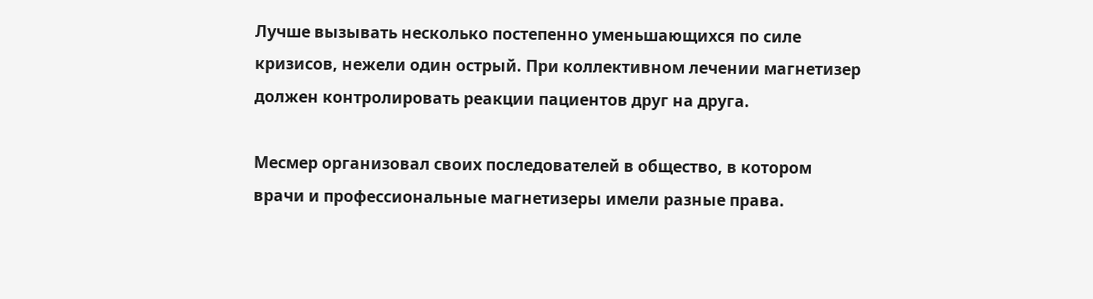Лучше вызывать несколько постепенно уменьшающихся по силе кризисов, нежели один острый. При коллективном лечении магнетизер должен контролировать реакции пациентов друг на друга.

Месмер организовал своих последователей в общество, в котором врачи и профессиональные магнетизеры имели разные права.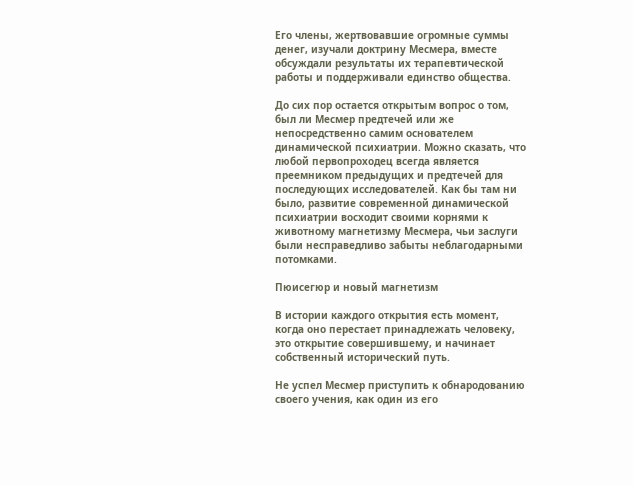Его члены, жертвовавшие огромные суммы денег, изучали доктрину Месмера, вместе обсуждали результаты их терапевтической работы и поддерживали единство общества.

До сих пор остается открытым вопрос о том, был ли Месмер предтечей или же непосредственно самим основателем динамической психиатрии. Можно сказать, что любой первопроходец всегда является преемником предыдущих и предтечей для последующих исследователей. Как бы там ни было, развитие современной динамической психиатрии восходит своими корнями к животному магнетизму Месмера, чьи заслуги были несправедливо забыты неблагодарными потомками.

Пюисегюр и новый магнетизм

В истории каждого открытия есть момент, когда оно перестает принадлежать человеку, это открытие совершившему, и начинает собственный исторический путь.

Не успел Месмер приступить к обнародованию своего учения, как один из его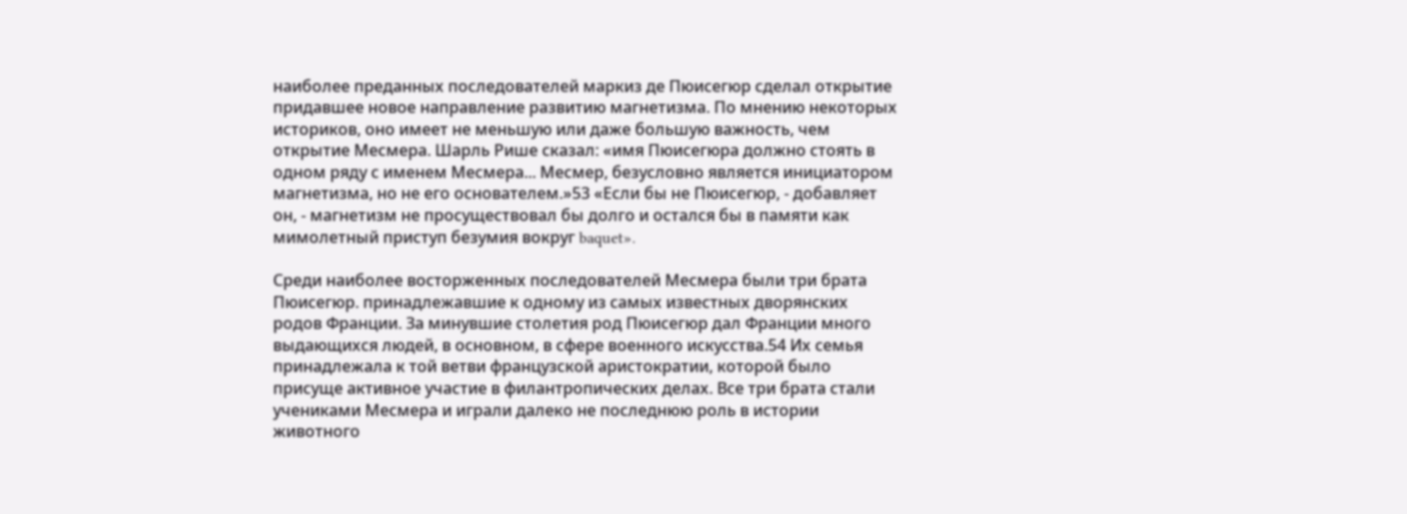наиболее преданных последователей маркиз де Пюисегюр сделал открытие придавшее новое направление развитию магнетизма. По мнению некоторых историков, оно имеет не меньшую или даже большую важность, чем открытие Месмера. Шарль Рише сказал: «имя Пюисегюра должно стоять в одном ряду с именем Месмера... Месмер, безусловно является инициатором магнетизма, но не его основателем.»53 «Если бы не Пюисегюр, - добавляет он, - магнетизм не просуществовал бы долго и остался бы в памяти как мимолетный приступ безумия вокруг baquet».

Среди наиболее восторженных последователей Месмера были три брата Пюисегюр. принадлежавшие к одному из самых известных дворянских родов Франции. За минувшие столетия род Пюисегюр дал Франции много выдающихся людей, в основном, в сфере военного искусства.54 Их семья принадлежала к той ветви французской аристократии, которой было присуще активное участие в филантропических делах. Все три брата стали учениками Месмера и играли далеко не последнюю роль в истории животного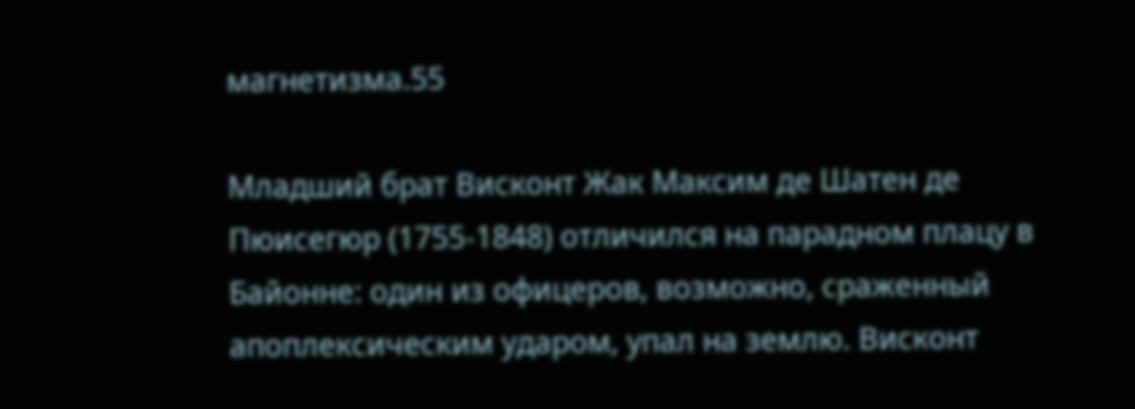магнетизма.55

Младший брат Висконт Жак Максим де Шатен де Пюисегюр (1755-1848) отличился на парадном плацу в Байонне: один из офицеров, возможно, сраженный апоплексическим ударом, упал на землю. Висконт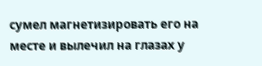сумел магнетизировать его на месте и вылечил на глазах у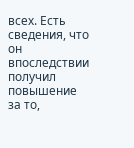всех. Есть сведения, что он впоследствии получил повышение за то,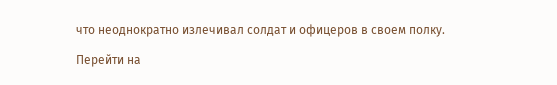что неоднократно излечивал солдат и офицеров в своем полку.

Перейти на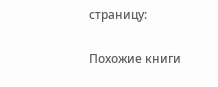страницу:

Похожие книги